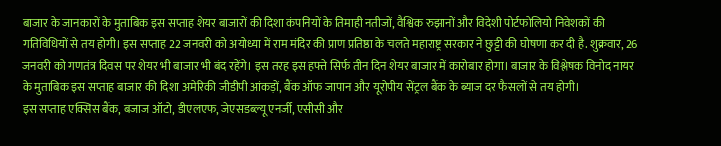बाजार के जानकारों के मुताबिक इस सप्ताह शेयर बाजारों की दिशा कंपनियों के तिमाही नतीजों, वैश्विक रुझानों और विदेशी पोर्टफोलियो निवेशकों की गतिविधियों से तय होगी। इस सप्ताह 22 जनवरी को अयोध्या में राम मंदिर की प्राण प्रतिष्ठा के चलते महाराष्ट्र सरकार ने छुट्टी की घोषणा कर दी है. शुक्रवार, 26 जनवरी को गणतंत्र दिवस पर शेयर भी बाजार भी बंद रहेंगे। इस तरह इस हफ्ते सिर्फ तीन दिन शेयर बाजार में कारोबार होगा। बाजार के विश्लेषक विनोद नायर के मुताबिक इस सप्ताह बाजार की दिशा अमेरिकी जीडीपी आंकड़ों, बैंक ऑफ जापान और यूरोपीय सेंट्रल बैंक के ब्याज दर फैसलों से तय होगी।
इस सप्ताह एक्सिस बैंक, बजाज ऑटो, डीएलएफ, जेएसडब्ल्यू एनर्जी, एसीसी और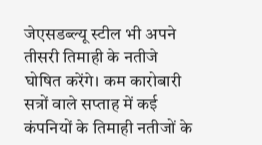जेएसडब्ल्यू स्टील भी अपने तीसरी तिमाही के नतीजे घोषित करेंगे। कम कारोबारी सत्रों वाले सप्ताह में कई कंपनियों के तिमाही नतीजों के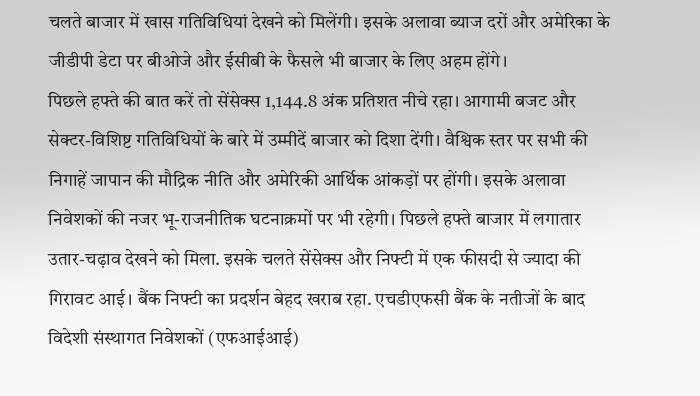चलते बाजार में खास गतिविधियां देखने को मिलेंगी। इसके अलावा ब्याज दरों और अमेरिका के जीडीपी डेटा पर बीओजे और ईसीबी के फैसले भी बाजार के लिए अहम होंगे।
पिछले हफ्ते की बात करें तो सेंसेक्स 1,144.8 अंक प्रतिशत नीचे रहा। आगामी बजट और सेक्टर-विशिष्ट गतिविधियों के बारे में उम्मीदें बाजार को दिशा देंगी। वैश्विक स्तर पर सभी की निगाहें जापान की मौद्रिक नीति और अमेरिकी आर्थिक आंकड़ों पर होंगी। इसके अलावा निवेशकों की नजर भू-राजनीतिक घटनाक्रमों पर भी रहेगी। पिछले हफ्ते बाजार में लगातार उतार-चढ़ाव देखने को मिला. इसके चलते सेंसेक्स और निफ्टी में एक फीसदी से ज्यादा की गिरावट आई। बैंक निफ्टी का प्रदर्शन बेहद खराब रहा. एचडीएफसी बैंक के नतीजों के बाद विदेशी संस्थागत निवेशकों (एफआईआई)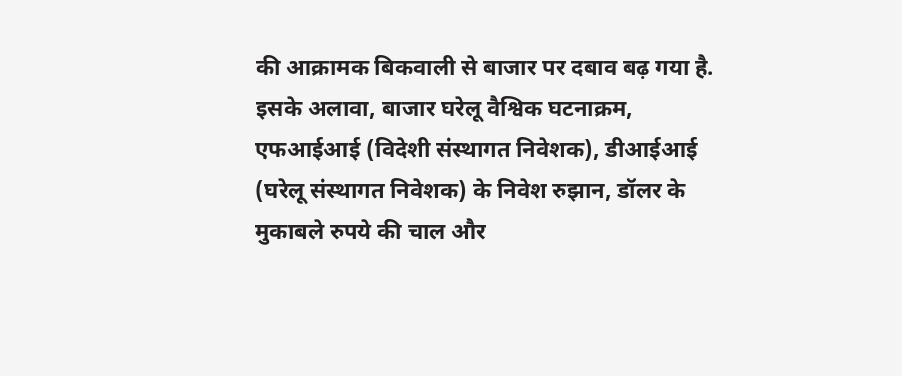की आक्रामक बिकवाली से बाजार पर दबाव बढ़ गया है. इसके अलावा, बाजार घरेलू वैश्विक घटनाक्रम, एफआईआई (विदेशी संस्थागत निवेशक), डीआईआई (घरेलू संस्थागत निवेशक) के निवेश रुझान, डॉलर के मुकाबले रुपये की चाल और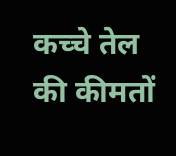कच्चे तेल की कीमतों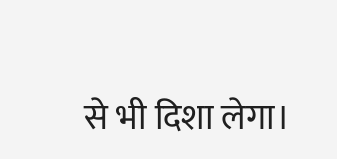से भी दिशा लेगा।